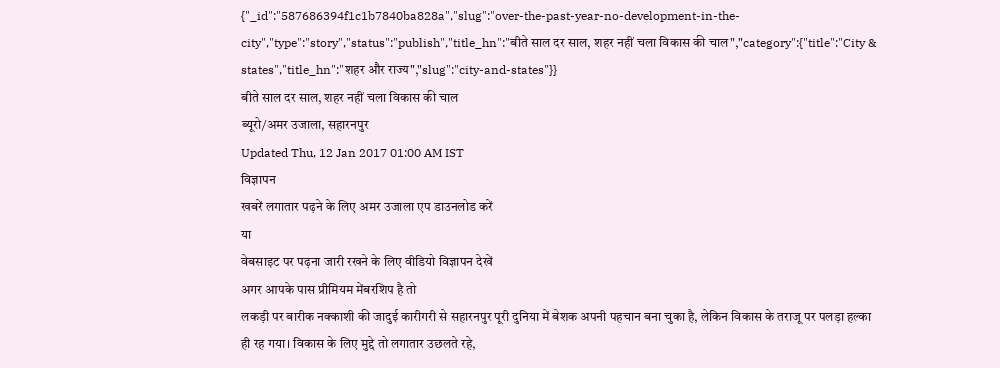{"_id":"587686394f1c1b7840ba828a","slug":"over-the-past-year-no-development-in-the-city","type":"story","status":"publish","title_hn":"बीते साल दर साल, शहर नहीं चला विकास की चाल","category":{"title":"City & states","title_hn":"शहर और राज्य","slug":"city-and-states"}}
बीते साल दर साल, शहर नहीं चला विकास की चाल
ब्यूरो/अमर उजाला, सहारनपुर
Updated Thu, 12 Jan 2017 01:00 AM IST
विज्ञापन
खबरें लगातार पढ़ने के लिए अमर उजाला एप डाउनलोड करें
या
वेबसाइट पर पढ़ना जारी रखने के लिए वीडियो विज्ञापन देखें
अगर आपके पास प्रीमियम मेंबरशिप है तो
लकड़ी पर बारीक नक्काशी की जादुई कारीगरी से सहारनपुर पूरी दुनिया में बेशक अपनी पहचान बना चुका है, लेकिन विकास के तराजू पर पलड़ा हल्का ही रह गया। विकास के लिए मुद्दे तो लगातार उछलते रहे,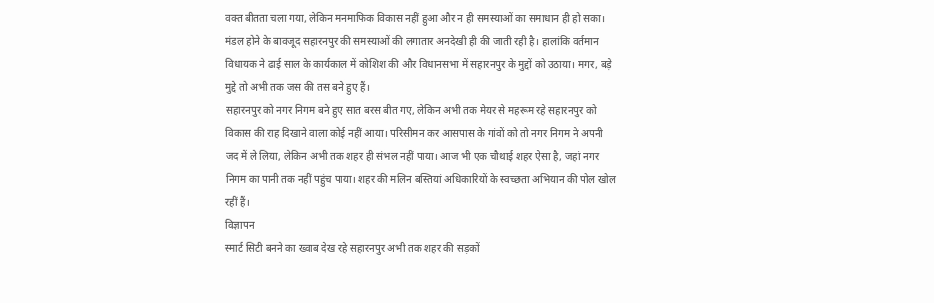वक्त बीतता चला गया, लेकिन मनमाफिक विकास नहीं हुआ और न ही समस्याओं का समाधान ही हो सका।
मंडल होने के बावजूद सहारनपुर की समस्याओं की लगातार अनदेखी ही की जाती रही है। हालांकि वर्तमान विधायक ने ढाई साल के कार्यकाल में कोशिश की और विधानसभा में सहारनपुर के मुद्दों को उठाया। मगर, बड़े मुद्दे तो अभी तक जस की तस बने हुए हैं।
सहारनपुर को नगर निगम बने हुए सात बरस बीत गए, लेकिन अभी तक मेयर से महरूम रहे सहारनपुर को विकास की राह दिखाने वाला कोई नहीं आया। परिसीमन कर आसपास के गांवों को तो नगर निगम ने अपनी जद में ले लिया, लेकिन अभी तक शहर ही संभल नहीं पाया। आज भी एक चौथाई शहर ऐसा है, जहां नगर निगम का पानी तक नहीं पहुंच पाया। शहर की मलिन बस्तियां अधिकारियों के स्वच्छता अभियान की पोल खोल रहीं हैं।
विज्ञापन
स्मार्ट सिटी बनने का ख्वाब देख रहे सहारनपुर अभी तक शहर की सड़कों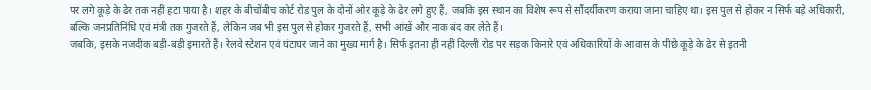पर लगे कूड़े के ढेर तक नहीं हटा पाया है। शहर के बीचोंबीच कोर्ट रोड पुल के दोनों ओर कूड़े के ढेर लगे हुए हैं, जबकि इस स्थान का विशेष रूप से सौंदर्यीकरण कराया जाना चाहिए था। इस पुल से होकर न सिर्फ बड़े अधिकारी, बल्कि जनप्रतिनिधि एवं मंत्री तक गुजरते हैं, लेकिन जब भी इस पुल से होकर गुजरते हैं, सभी आंखें और नाक बंद कर लेते हैं।
जबकि, इसके नजदीक बड़ी-बड़ी इमारतें हैं। रेलवे स्टेशन एवं घंटाघर जाने का मुख्य मार्ग है। सिर्फ इतना ही नहीं दिल्ली रोड पर सड़क किनारे एवं अधिकारियों के आवास के पीछे कूड़े के ढेर से इतनी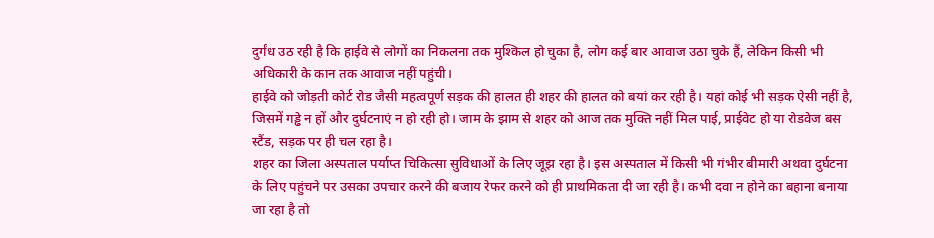दुर्गंध उठ रही है कि हाईवे से लोगों का निकलना तक मुश्किल हो चुका है, लोग कई बार आवाज उठा चुके हैं, लेकिन किसी भी अधिकारी के कान तक आवाज नहीं पहुंची।
हाईवे को जोड़ती कोर्ट रोड जैसी महत्वपूर्ण सड़क की हालत ही शहर की हालत को बयां कर रही है। यहां कोई भी सड़क ऐसी नहीं है, जिसमें गड्ढे न हों और दुर्घटनाएं न हो रही हो। जाम के झाम से शहर को आज तक मुक्ति नहीं मिल पाई, प्राईवेट हो या रोडवेज बस स्टैंड, सड़क पर ही चल रहा है।
शहर का जिला अस्पताल पर्याप्त चिकित्सा सुविधाओं के लिए जूझ रहा है। इस अस्पताल में किसी भी गंभीर बीमारी अथवा दुर्घटना के लिए पहुंचने पर उसका उपचार करने की बजाय रेफर करने को ही प्राथमिकता दी जा रही है। कभी दवा न होने का बहाना बनाया जा रहा है तो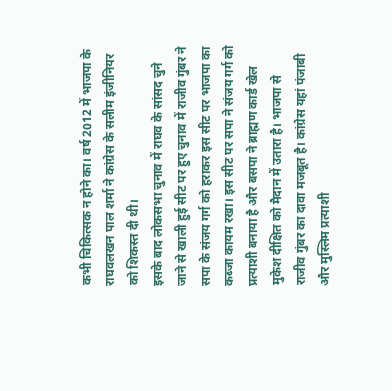कभी चिकित्सक न होने का। वर्ष 2012 में भाजपा के राघवलखन पाल शर्मा ने कांग्रेस के सलीम इंजीनियर को शिकस्त दी थी।
इसके बाद लोकसभा चुनाव में राघव के सांसद चुने जाने से खाली हुई सीट पर हुए चुनाव में राजीव गुंबर ने सपा के संजय गर्ग को हराकर इस सीट पर भाजपा का कब्जा कायम रखा। इस सीट पर सपा ने संजय गर्ग को प्रत्याशी बनाया है और बसपा ने ब्राह्मण कार्ड खेल मुकेश दीक्षित को मैदान में उतारा है। भाजपा से राजीव गुंबर का दावा मजबूत है। कांग्रेस यहां पंजाबी और मुस्लिम प्रत्याशी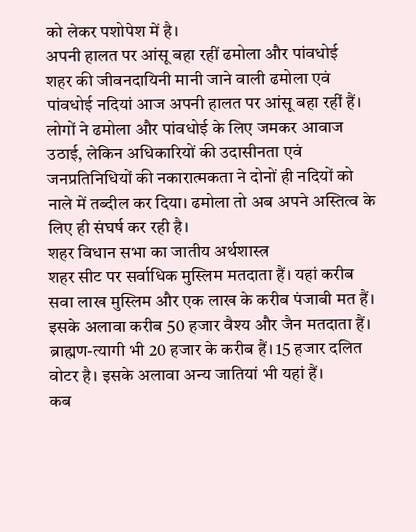को लेकर पशोपेश में है।
अपनी हालत पर आंसू बहा रहीं ढमोला और पांवधोई
शहर की जीवनदायिनी मानी जाने वाली ढमोला एवं पांवधोई नदियां आज अपनी हालत पर आंसू बहा रहीं हैं। लोगों ने ढमोला और पांवधोई के लिए जमकर आवाज उठाई, लेकिन अधिकारियों की उदासीनता एवं जनप्रतिनिधियों की नकारात्मकता ने दोनों ही नदियों को नाले में तब्दील कर दिया। ढमोला तो अब अपने अस्तित्व के लिए ही संघर्ष कर रही है।
शहर विधान सभा का जातीय अर्थशास्त्र
शहर सीट पर सर्वाधिक मुस्लिम मतदाता हैं। यहां करीब सवा लाख मुस्लिम और एक लाख के करीब पंजाबी मत हैं। इसके अलावा करीब 50 हजार वैश्य और जैन मतदाता हैं। ब्राह्मण-त्यागी भी 20 हजार के करीब हैं। 15 हजार दलित वोटर है। इसके अलावा अन्य जातियां भी यहां हैं।
कब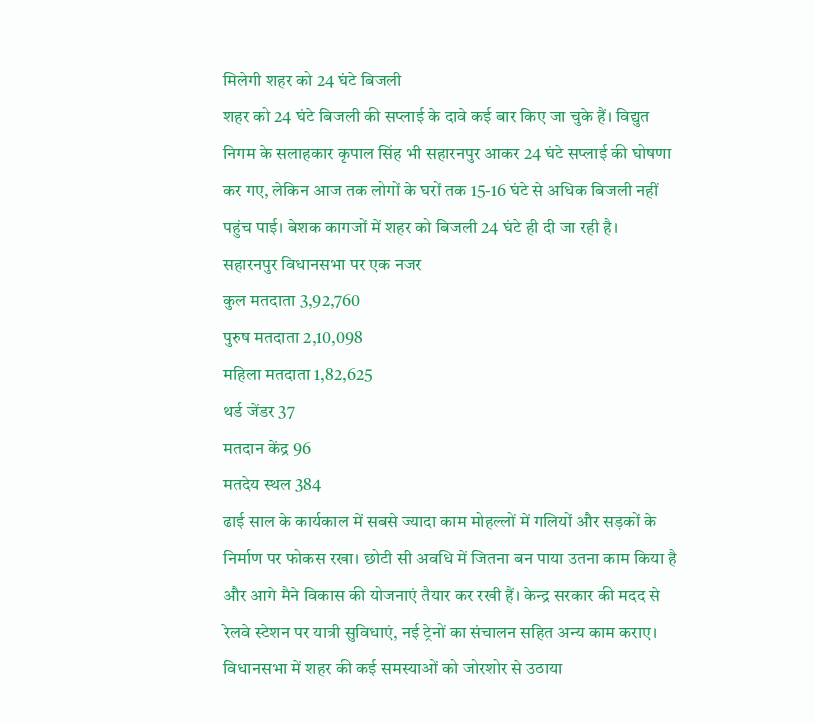मिलेगी शहर को 24 घंटे बिजली
शहर को 24 घंटे बिजली की सप्लाई के दावे कई बार किए जा चुके हैं। विद्युत निगम के सलाहकार कृपाल सिंह भी सहारनपुर आकर 24 घंटे सप्लाई की घोषणा कर गए, लेकिन आज तक लोगों के घरों तक 15-16 घंटे से अधिक बिजली नहीं पहुंच पाई। बेशक कागजों में शहर को बिजली 24 घंटे ही दी जा रही है।
सहारनपुर विधानसभा पर एक नजर
कुल मतदाता 3,92,760
पुरुष मतदाता 2,10,098
महिला मतदाता 1,82,625
थर्ड जेंडर 37
मतदान केंद्र 96
मतदेय स्थल 384
ढाई साल के कार्यकाल में सबसे ज्यादा काम मोहल्लों में गलियों और सड़कों के निर्माण पर फोकस रखा। छोटी सी अवधि में जितना बन पाया उतना काम किया है और आगे मैने विकास की योजनाएं तैयार कर रखी हैं। केन्द्र सरकार की मदद से रेलवे स्टेशन पर यात्री सुविधाएं, नई ट्रेनों का संचालन सहित अन्य काम कराए। विधानसभा में शहर की कई समस्याओं को जोरशोर से उठाया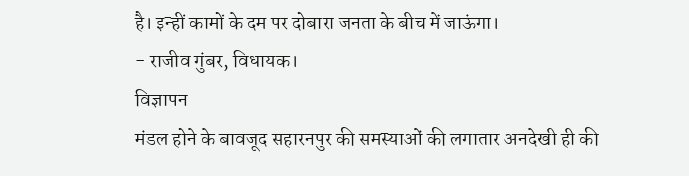है। इन्हीं कामों के दम पर दोबारा जनता के बीच में जाऊंगा।
- राजीव गुंबर, विधायक।
विज्ञापन
मंडल होने के बावजूद सहारनपुर की समस्याओं की लगातार अनदेखी ही की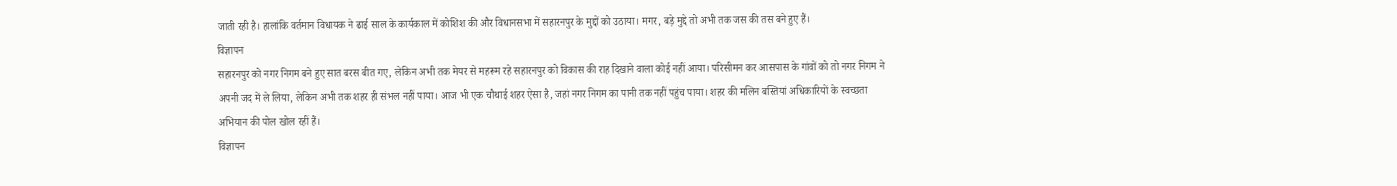जाती रही है। हालांकि वर्तमान विधायक ने ढाई साल के कार्यकाल में कोशिश की और विधानसभा में सहारनपुर के मुद्दों को उठाया। मगर, बड़े मुद्दे तो अभी तक जस की तस बने हुए हैं।
विज्ञापन
सहारनपुर को नगर निगम बने हुए सात बरस बीत गए, लेकिन अभी तक मेयर से महरूम रहे सहारनपुर को विकास की राह दिखाने वाला कोई नहीं आया। परिसीमन कर आसपास के गांवों को तो नगर निगम ने अपनी जद में ले लिया, लेकिन अभी तक शहर ही संभल नहीं पाया। आज भी एक चौथाई शहर ऐसा है, जहां नगर निगम का पानी तक नहीं पहुंच पाया। शहर की मलिन बस्तियां अधिकारियों के स्वच्छता अभियान की पोल खोल रहीं हैं।
विज्ञापन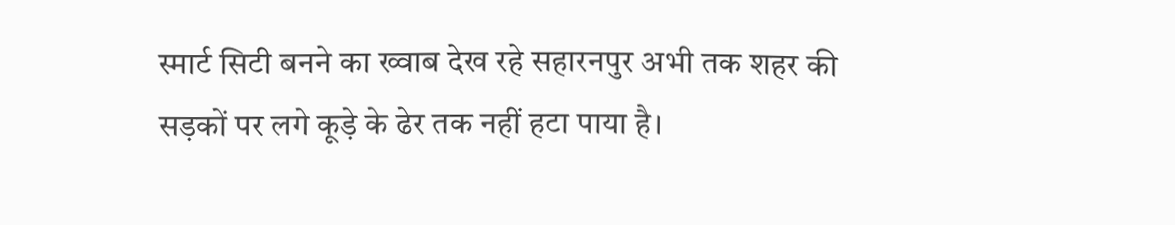स्मार्ट सिटी बनने का ख्वाब देख रहे सहारनपुर अभी तक शहर की सड़कों पर लगे कूड़े के ढेर तक नहीं हटा पाया है।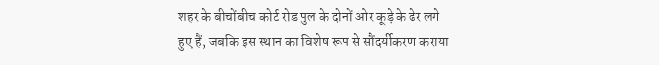शहर के बीचोंबीच कोर्ट रोड पुल के दोनों ओर कूड़े के ढेर लगे हुए हैं, जबकि इस स्थान का विशेष रूप से सौंदर्यीकरण कराया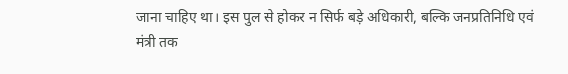जाना चाहिए था। इस पुल से होकर न सिर्फ बड़े अधिकारी, बल्कि जनप्रतिनिधि एवं मंत्री तक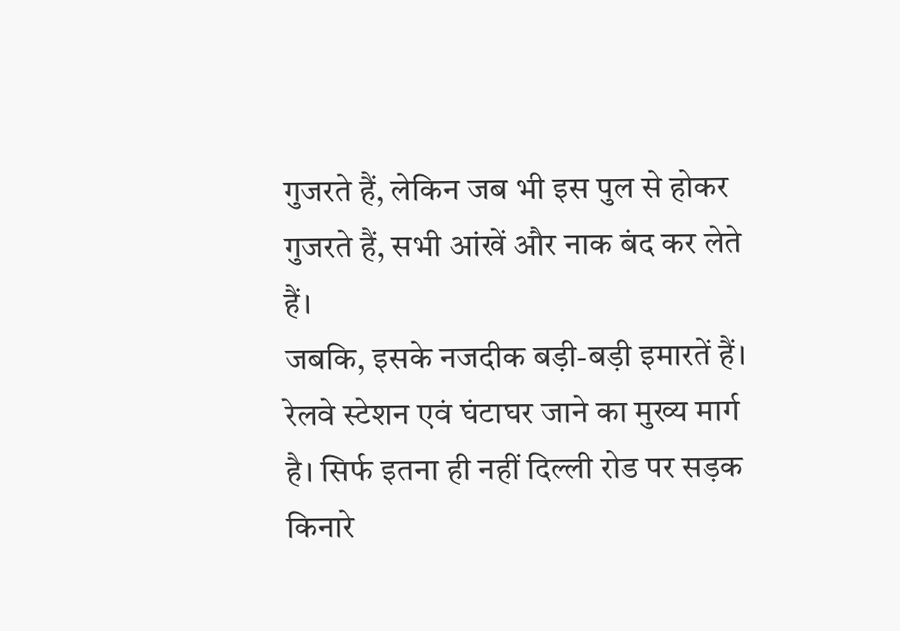गुजरते हैं, लेकिन जब भी इस पुल से होकर गुजरते हैं, सभी आंखें और नाक बंद कर लेते हैं।
जबकि, इसके नजदीक बड़ी-बड़ी इमारतें हैं। रेलवे स्टेशन एवं घंटाघर जाने का मुख्य मार्ग है। सिर्फ इतना ही नहीं दिल्ली रोड पर सड़क किनारे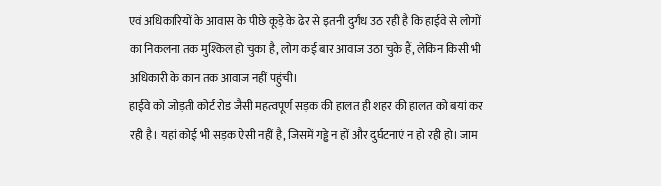एवं अधिकारियों के आवास के पीछे कूड़े के ढेर से इतनी दुर्गंध उठ रही है कि हाईवे से लोगों का निकलना तक मुश्किल हो चुका है, लोग कई बार आवाज उठा चुके हैं, लेकिन किसी भी अधिकारी के कान तक आवाज नहीं पहुंची।
हाईवे को जोड़ती कोर्ट रोड जैसी महत्वपूर्ण सड़क की हालत ही शहर की हालत को बयां कर रही है। यहां कोई भी सड़क ऐसी नहीं है, जिसमें गड्ढे न हों और दुर्घटनाएं न हो रही हो। जाम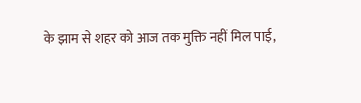के झाम से शहर को आज तक मुक्ति नहीं मिल पाई,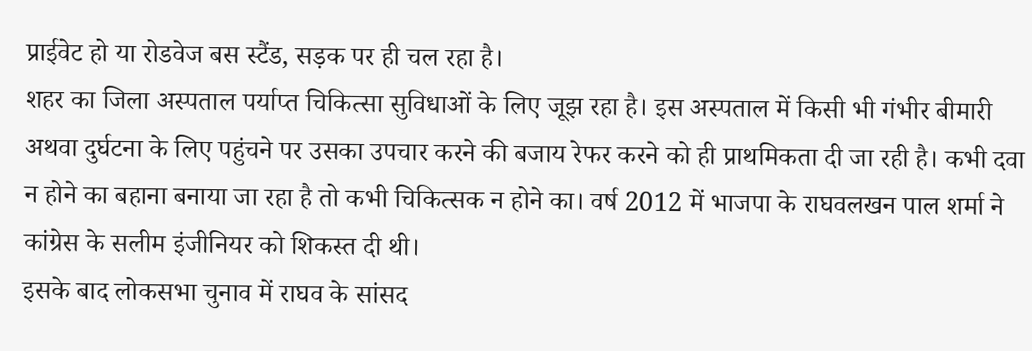प्राईवेट हो या रोडवेज बस स्टैंड, सड़क पर ही चल रहा है।
शहर का जिला अस्पताल पर्याप्त चिकित्सा सुविधाओं के लिए जूझ रहा है। इस अस्पताल में किसी भी गंभीर बीमारी अथवा दुर्घटना के लिए पहुंचने पर उसका उपचार करने की बजाय रेफर करने को ही प्राथमिकता दी जा रही है। कभी दवा न होने का बहाना बनाया जा रहा है तो कभी चिकित्सक न होने का। वर्ष 2012 में भाजपा के राघवलखन पाल शर्मा ने कांग्रेस के सलीम इंजीनियर को शिकस्त दी थी।
इसके बाद लोकसभा चुनाव में राघव के सांसद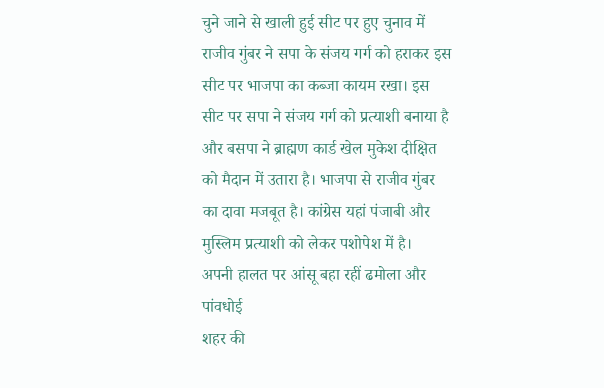चुने जाने से खाली हुई सीट पर हुए चुनाव में राजीव गुंबर ने सपा के संजय गर्ग को हराकर इस सीट पर भाजपा का कब्जा कायम रखा। इस सीट पर सपा ने संजय गर्ग को प्रत्याशी बनाया है और बसपा ने ब्राह्मण कार्ड खेल मुकेश दीक्षित को मैदान में उतारा है। भाजपा से राजीव गुंबर का दावा मजबूत है। कांग्रेस यहां पंजाबी और मुस्लिम प्रत्याशी को लेकर पशोपेश में है।
अपनी हालत पर आंसू बहा रहीं ढमोला और पांवधोई
शहर की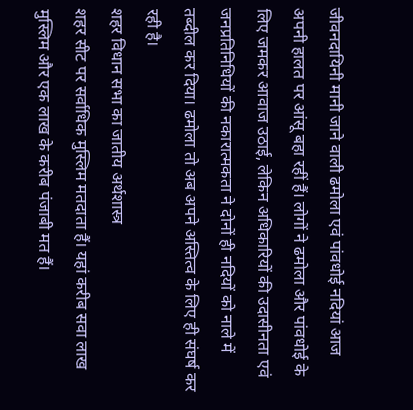जीवनदायिनी मानी जाने वाली ढमोला एवं पांवधोई नदियां आज अपनी हालत पर आंसू बहा रहीं हैं। लोगों ने ढमोला और पांवधोई के लिए जमकर आवाज उठाई, लेकिन अधिकारियों की उदासीनता एवं जनप्रतिनिधियों की नकारात्मकता ने दोनों ही नदियों को नाले में तब्दील कर दिया। ढमोला तो अब अपने अस्तित्व के लिए ही संघर्ष कर रही है।
शहर विधान सभा का जातीय अर्थशास्त्र
शहर सीट पर सर्वाधिक मुस्लिम मतदाता हैं। यहां करीब सवा लाख मुस्लिम और एक लाख के करीब पंजाबी मत हैं।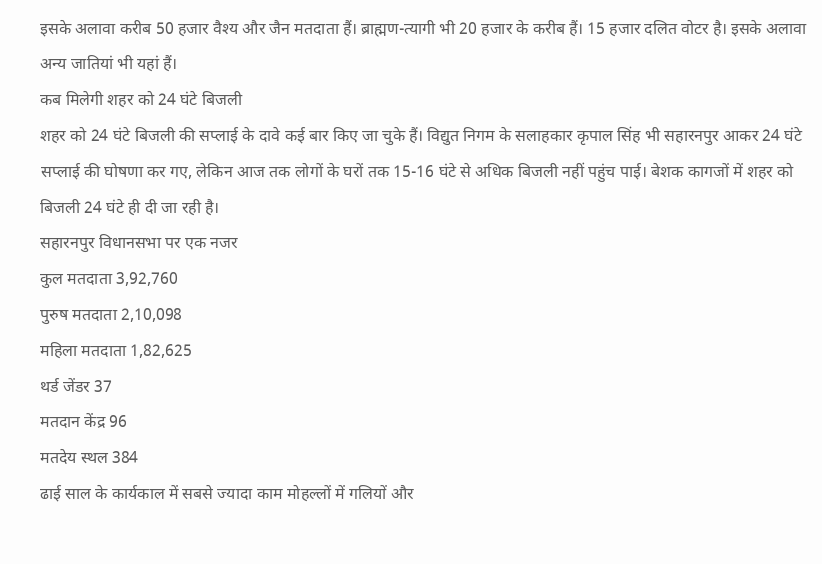इसके अलावा करीब 50 हजार वैश्य और जैन मतदाता हैं। ब्राह्मण-त्यागी भी 20 हजार के करीब हैं। 15 हजार दलित वोटर है। इसके अलावा अन्य जातियां भी यहां हैं।
कब मिलेगी शहर को 24 घंटे बिजली
शहर को 24 घंटे बिजली की सप्लाई के दावे कई बार किए जा चुके हैं। विद्युत निगम के सलाहकार कृपाल सिंह भी सहारनपुर आकर 24 घंटे सप्लाई की घोषणा कर गए, लेकिन आज तक लोगों के घरों तक 15-16 घंटे से अधिक बिजली नहीं पहुंच पाई। बेशक कागजों में शहर को बिजली 24 घंटे ही दी जा रही है।
सहारनपुर विधानसभा पर एक नजर
कुल मतदाता 3,92,760
पुरुष मतदाता 2,10,098
महिला मतदाता 1,82,625
थर्ड जेंडर 37
मतदान केंद्र 96
मतदेय स्थल 384
ढाई साल के कार्यकाल में सबसे ज्यादा काम मोहल्लों में गलियों और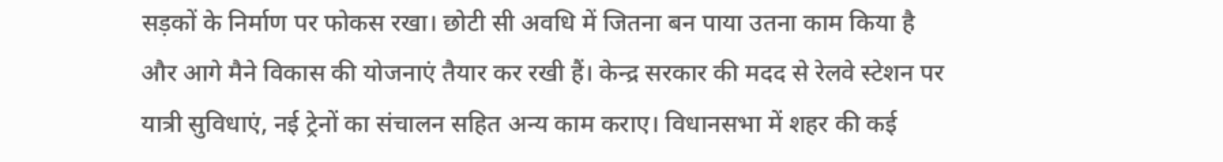सड़कों के निर्माण पर फोकस रखा। छोटी सी अवधि में जितना बन पाया उतना काम किया है और आगे मैने विकास की योजनाएं तैयार कर रखी हैं। केन्द्र सरकार की मदद से रेलवे स्टेशन पर यात्री सुविधाएं, नई ट्रेनों का संचालन सहित अन्य काम कराए। विधानसभा में शहर की कई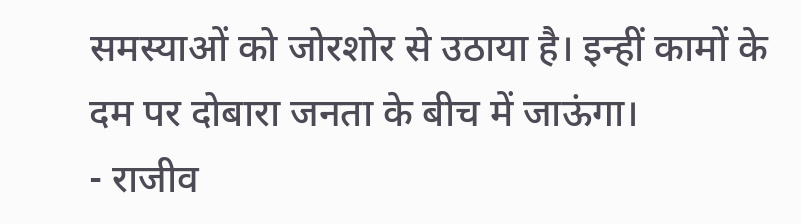समस्याओं को जोरशोर से उठाया है। इन्हीं कामों के दम पर दोबारा जनता के बीच में जाऊंगा।
- राजीव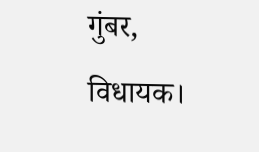गुंबर, विधायक।